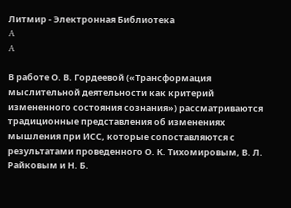Литмир - Электронная Библиотека
A
A

В работе О. В. Гордеевой («Трансформация мыслительной деятельности как критерий измененного состояния сознания») рассматриваются традиционные представления об изменениях мышления при ИСС, которые сопоставляются с результатами проведенного О. К. Тихомировым, В. Л. Райковым и Н. Б.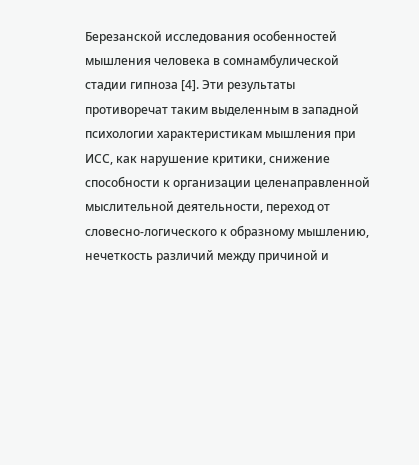Березанской исследования особенностей мышления человека в сомнамбулической стадии гипноза [4]. Эти результаты противоречат таким выделенным в западной психологии характеристикам мышления при ИСС, как нарушение критики, снижение способности к организации целенаправленной мыслительной деятельности, переход от словесно-логического к образному мышлению, нечеткость различий между причиной и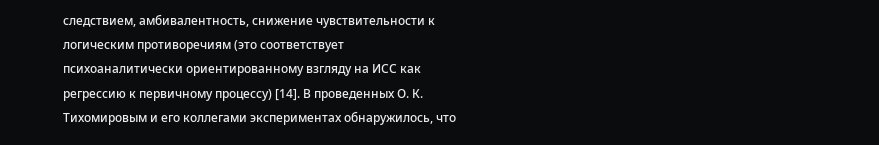следствием, амбивалентность, снижение чувствительности к логическим противоречиям (это соответствует психоаналитически ориентированному взгляду на ИСС как регрессию к первичному процессу) [14]. В проведенных О. К. Тихомировым и его коллегами экспериментах обнаружилось, что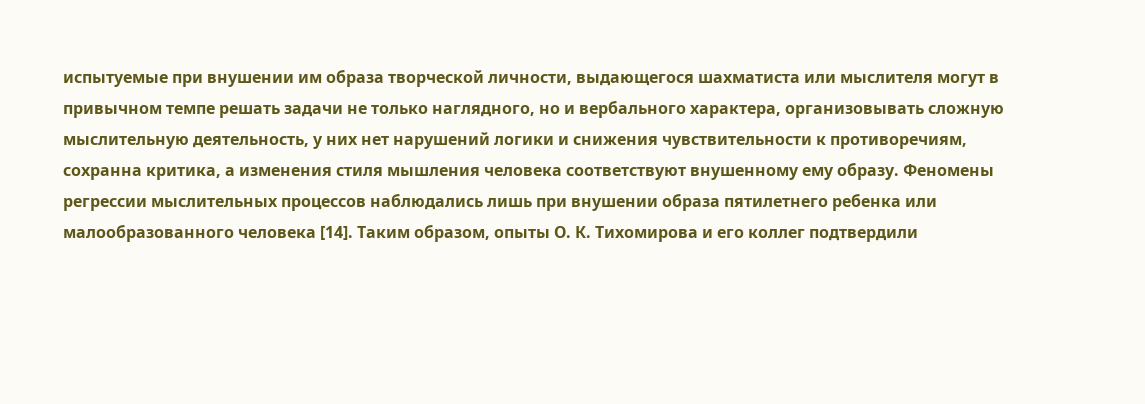испытуемые при внушении им образа творческой личности, выдающегося шахматиста или мыслителя могут в привычном темпе решать задачи не только наглядного, но и вербального характера, организовывать сложную мыслительную деятельность, у них нет нарушений логики и снижения чувствительности к противоречиям, сохранна критика, а изменения стиля мышления человека соответствуют внушенному ему образу. Феномены регрессии мыслительных процессов наблюдались лишь при внушении образа пятилетнего ребенка или малообразованного человека [14]. Таким образом, опыты О. К. Тихомирова и его коллег подтвердили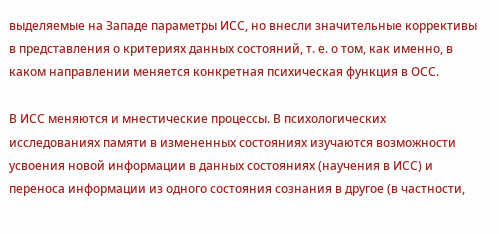выделяемые на Западе параметры ИСС, но внесли значительные коррективы в представления о критериях данных состояний, т. е. о том, как именно, в каком направлении меняется конкретная психическая функция в ОСС.

В ИСС меняются и мнестические процессы. В психологических исследованиях памяти в измененных состояниях изучаются возможности усвоения новой информации в данных состояниях (научения в ИСС) и переноса информации из одного состояния сознания в другое (в частности,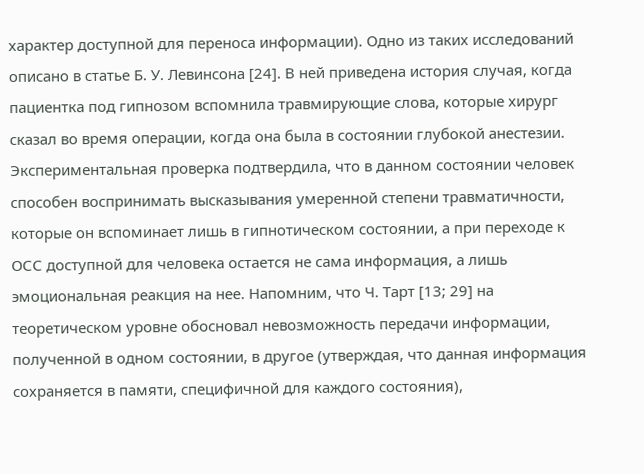характер доступной для переноса информации). Одно из таких исследований описано в статье Б. У. Левинсона [24]. В ней приведена история случая, когда пациентка под гипнозом вспомнила травмирующие слова, которые хирург сказал во время операции, когда она была в состоянии глубокой анестезии. Экспериментальная проверка подтвердила, что в данном состоянии человек способен воспринимать высказывания умеренной степени травматичности, которые он вспоминает лишь в гипнотическом состоянии, а при переходе к ОСС доступной для человека остается не сама информация, а лишь эмоциональная реакция на нее. Напомним, что Ч. Тарт [13; 29] на теоретическом уровне обосновал невозможность передачи информации, полученной в одном состоянии, в другое (утверждая, что данная информация сохраняется в памяти, специфичной для каждого состояния),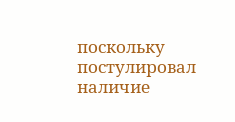поскольку постулировал наличие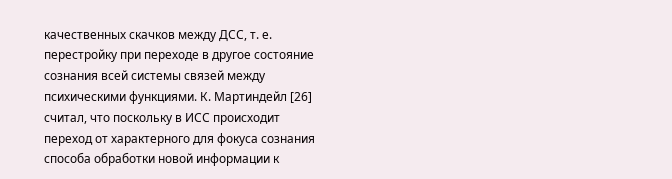качественных скачков между ДСС, т. е. перестройку при переходе в другое состояние сознания всей системы связей между психическими функциями. К. Мартиндейл [26] считал, что поскольку в ИСС происходит переход от характерного для фокуса сознания способа обработки новой информации к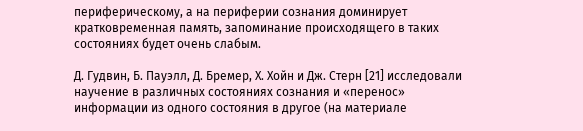периферическому, а на периферии сознания доминирует кратковременная память, запоминание происходящего в таких состояниях будет очень слабым.

Д. Гудвин, Б. Пауэлл, Д. Бремер, Х. Хойн и Дж. Стерн [21] исследовали научение в различных состояниях сознания и «перенос» информации из одного состояния в другое (на материале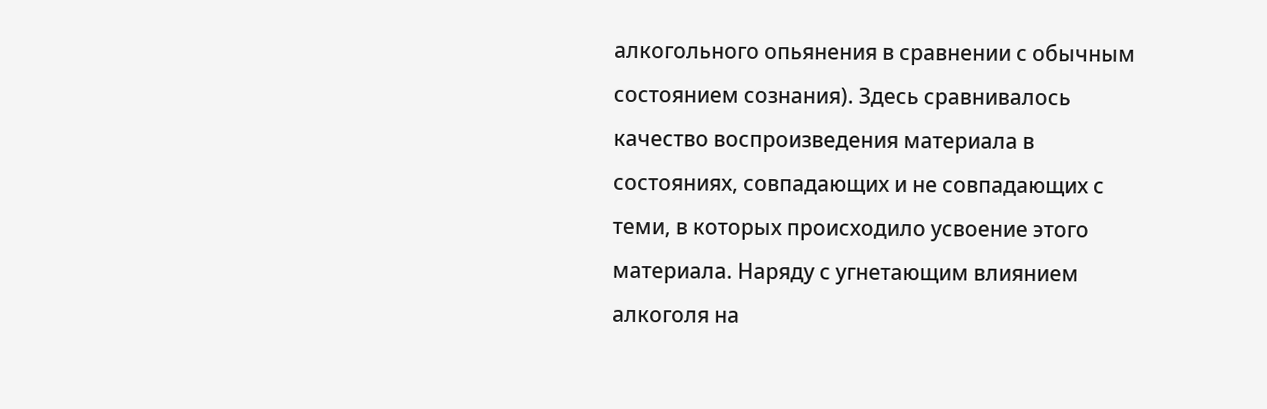алкогольного опьянения в сравнении с обычным состоянием сознания). Здесь сравнивалось качество воспроизведения материала в состояниях, совпадающих и не совпадающих с теми, в которых происходило усвоение этого материала. Наряду с угнетающим влиянием алкоголя на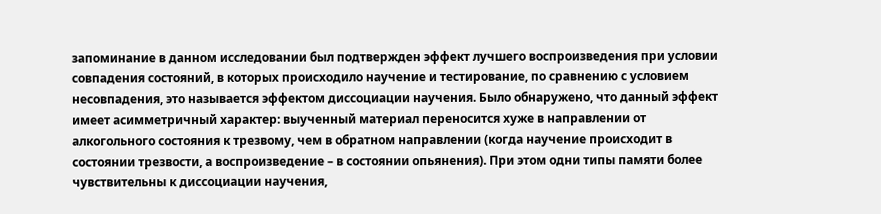запоминание в данном исследовании был подтвержден эффект лучшего воспроизведения при условии совпадения состояний, в которых происходило научение и тестирование, по сравнению с условием несовпадения, это называется эффектом диссоциации научения. Было обнаружено, что данный эффект имеет асимметричный характер: выученный материал переносится хуже в направлении от алкогольного состояния к трезвому, чем в обратном направлении (когда научение происходит в состоянии трезвости, а воспроизведение – в состоянии опьянения). При этом одни типы памяти более чувствительны к диссоциации научения,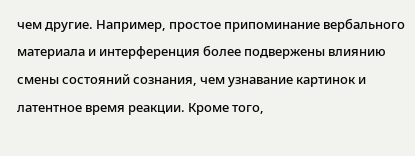чем другие. Например, простое припоминание вербального материала и интерференция более подвержены влиянию смены состояний сознания, чем узнавание картинок и латентное время реакции. Кроме того,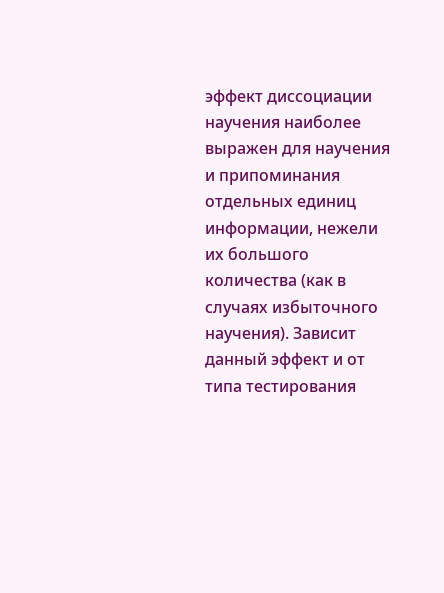эффект диссоциации научения наиболее выражен для научения и припоминания отдельных единиц информации, нежели их большого количества (как в случаях избыточного научения). Зависит данный эффект и от типа тестирования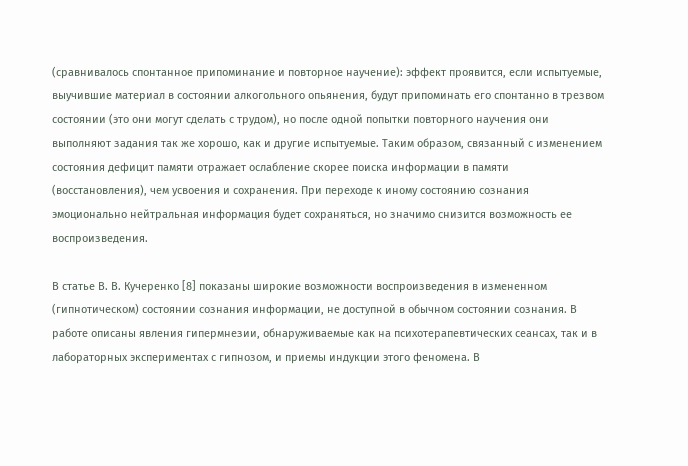(сравнивалось спонтанное припоминание и повторное научение): эффект проявится, если испытуемые, выучившие материал в состоянии алкогольного опьянения, будут припоминать его спонтанно в трезвом состоянии (это они могут сделать с трудом), но после одной попытки повторного научения они выполняют задания так же хорошо, как и другие испытуемые. Таким образом, связанный с изменением состояния дефицит памяти отражает ослабление скорее поиска информации в памяти (восстановления), чем усвоения и сохранения. При переходе к иному состоянию сознания эмоционально нейтральная информация будет сохраняться, но значимо снизится возможность ее воспроизведения.

В статье В. В. Кучеренко [8] показаны широкие возможности воспроизведения в измененном (гипнотическом) состоянии сознания информации, не доступной в обычном состоянии сознания. В работе описаны явления гипермнезии, обнаруживаемые как на психотерапевтических сеансах, так и в лабораторных экспериментах с гипнозом, и приемы индукции этого феномена. В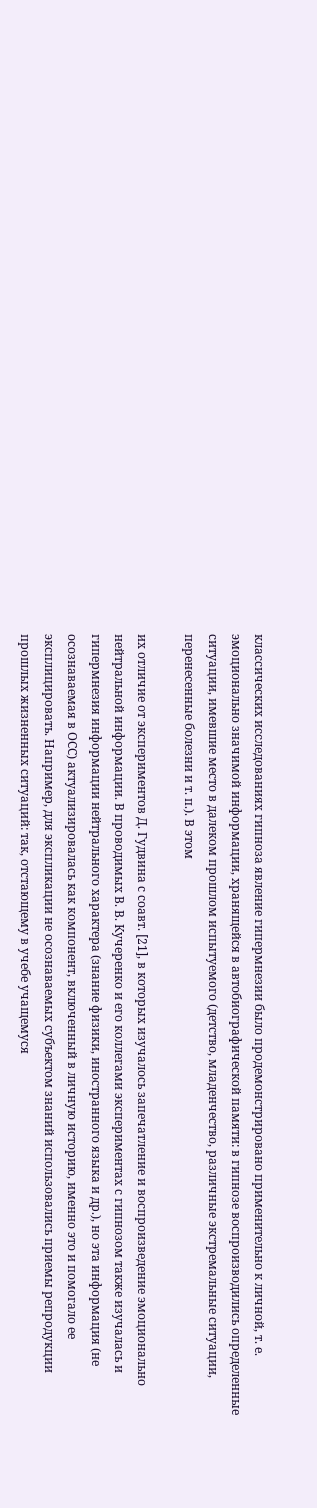классических исследованиях гипноза явление гипермнезии было продемонстрировано применительно к личной, т. е. эмоционально значимой информации, хранящейся в автобиографической памяти: в гипнозе воспроизводились определенные ситуации, имевшие место в далеком прошлом испытуемого (детство, младенчество, различные экстремальные ситуации, перенесенные болезни и т. п.). В этом

их отличие от экспериментов Д. Гудвина с соавт. [21], в которых изучалось запечатление и воспроизведение эмоционально нейтральной информации. В проводимых В. В. Кучеренко и его коллегами экспериментах с гипнозом также изучалась и гипермнезия информации нейтрального характера (знание физики, иностранного языка и др.), но эта информация (не осознаваемая в ОСС) актуализировалась как компонент, включенный в личную историю, именно это и помогало ее эксплицировать. Например, для экспликации не осознаваемых субъектом знаний использовались приемы репродукции прошлых жизненных ситуаций: так, отстающему в учебе учащемуся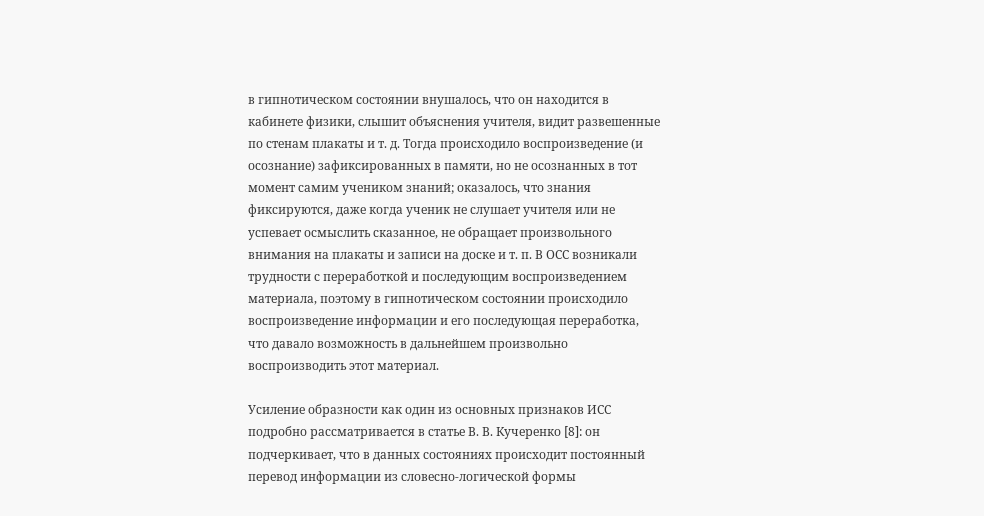в гипнотическом состоянии внушалось, что он находится в кабинете физики, слышит объяснения учителя, видит развешенные по стенам плакаты и т. д. Тогда происходило воспроизведение (и осознание) зафиксированных в памяти, но не осознанных в тот момент самим учеником знаний; оказалось, что знания фиксируются, даже когда ученик не слушает учителя или не успевает осмыслить сказанное, не обращает произвольного внимания на плакаты и записи на доске и т. п. В ОСС возникали трудности с переработкой и последующим воспроизведением материала, поэтому в гипнотическом состоянии происходило воспроизведение информации и его последующая переработка, что давало возможность в дальнейшем произвольно воспроизводить этот материал.

Усиление образности как один из основных признаков ИСС подробно рассматривается в статье В. В. Кучеренко [8]: он подчеркивает, что в данных состояниях происходит постоянный перевод информации из словесно-логической формы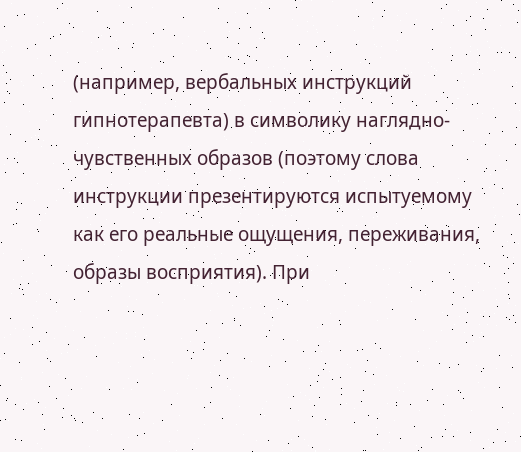(например, вербальных инструкций гипнотерапевта) в символику наглядно-чувственных образов (поэтому слова инструкции презентируются испытуемому как его реальные ощущения, переживания, образы восприятия). При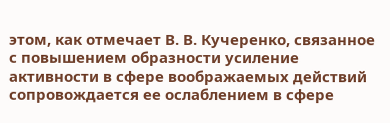этом, как отмечает В. В. Кучеренко, связанное с повышением образности усиление активности в сфере воображаемых действий сопровождается ее ослаблением в сфере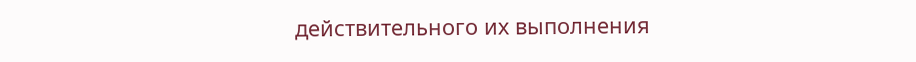действительного их выполнения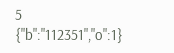5
{"b":"112351","o":1}